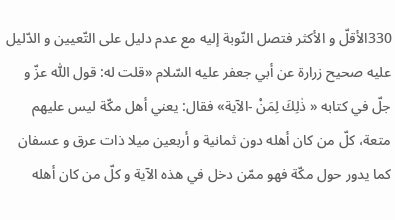330الأقلّ و الأكثر فتصل النّوبة إليه مع عدم دليل على التّعيين و الدّليل عليه صحيح زرارة عن أبي جعفر عليه السّلام «قلت له: قول اللّٰه عزّ و جلّ في كتابه « ذٰلِكَ لِمَنْ -الآية» فقال: يعني أهل مكّة ليس عليهم متعة، كلّ من كان أهله دون ثمانية و أربعين ميلا ذات عرق و عسفان كما يدور حول مكّة فهو ممّن دخل في هذه الآية و كلّ من كان أهله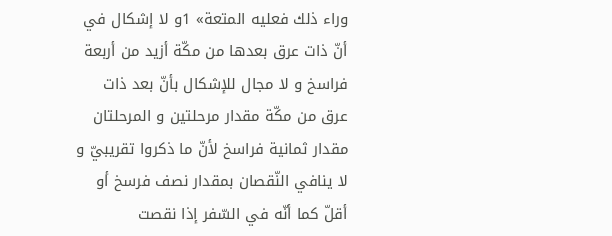وراء ذلك فعليه المتعة» 1و لا إشكال في أنّ ذات عرق بعدها من مكّة أزيد من أربعة فراسخ و لا مجال للإشكال بأنّ بعد ذات عرق من مكّة مقدار مرحلتين و المرحلتان مقدار ثمانية فراسخ لأنّ ما ذكروا تقريبيّ و لا ينافي النّقصان بمقدار نصف فرسخ أو أقلّ كما أنّه في السّفر إذا نقصت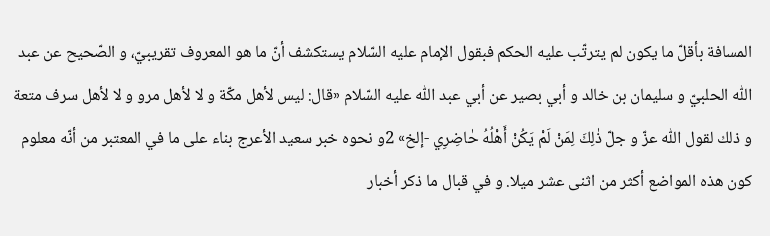المسافة بأقلّ ما يكون لم يترتّب عليه الحكم فبقول الإمام عليه السّلام يستكشف أنّ ما هو المعروف تقريبيّ، و الصّحيح عن عبد اللّٰه الحلبيّ و سليمان بن خالد و أبي بصير عن أبي عبد اللّٰه عليه السّلام «قال: ليس لأهل مكّة و لا لأهل مرو و لا لأهل سرف متعة و ذلك لقول اللّٰه عزّ و جلّ ذٰلِكَ لِمَنْ لَمْ يَكُنْ أَهْلُهُ حٰاضِرِي -إلخ» 2و نحوه خبر سعيد الأعرج بناء على ما في المعتبر من أنّه معلوم كون هذه المواضع أكثر من اثنى عشر ميلا. و في قبال ما ذكر أخبار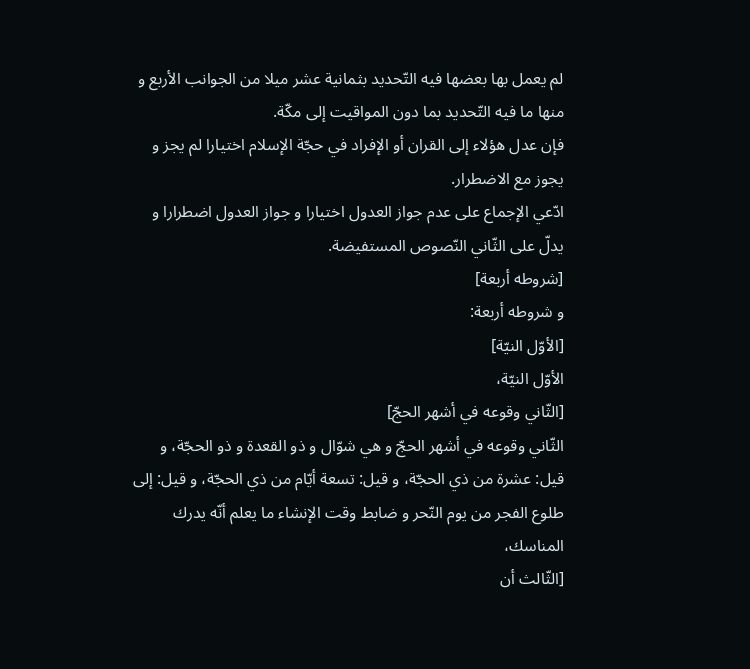لم يعمل بها بعضها فيه التّحديد بثمانية عشر ميلا من الجوانب الأربع و منها ما فيه التّحديد بما دون المواقيت إلى مكّة.
فإن عدل هؤلاء إلى القران أو الإفراد في حجّة الإسلام اختيارا لم يجز و يجوز مع الاضطرار.
ادّعي الإجماع على عدم جواز العدول اختيارا و جواز العدول اضطرارا و يدلّ على الثّاني النّصوص المستفيضة.
[شروطه أربعة]
و شروطه أربعة:
[الأوّل النيّة]
الأوّل النيّة،
[الثّاني وقوعه في أشهر الحجّ]
الثّاني وقوعه في أشهر الحجّ و هي شوّال و ذو القعدة و ذو الحجّة، و قيل: عشرة من ذي الحجّة، و قيل: تسعة أيّام من ذي الحجّة، و قيل: إلى طلوع الفجر من يوم النّحر و ضابط وقت الإنشاء ما يعلم أنّه يدرك المناسك،
[الثّالث أن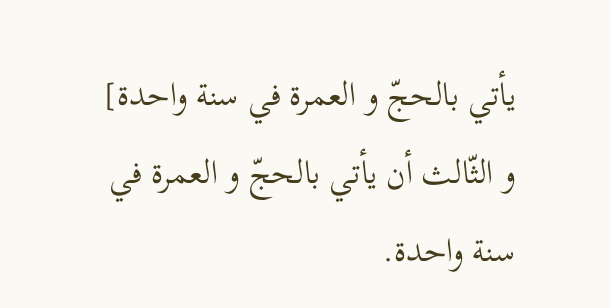يأتي بالحجّ و العمرة في سنة واحدة]
و الثّالث أن يأتي بالحجّ و العمرة في سنة واحدة.